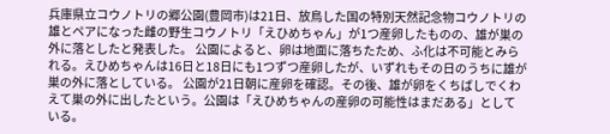兵庫県立コウノトリの郷公園(豊岡市)は21日、放鳥した国の特別天然記念物コウノトリの雄とペアになった雌の野生コウノトリ「えひめちゃん」が1つ産卵したものの、雄が巣の外に落としたと発表した。 公園によると、卵は地面に落ちたため、ふ化は不可能とみられる。えひめちゃんは16日と18日にも1つずつ産卵したが、いずれもその日のうちに雄が巣の外に落としている。 公園が21日朝に産卵を確認。その後、雄が卵をくちばしでくわえて巣の外に出したという。公園は「えひめちゃんの産卵の可能性はまだある」としている。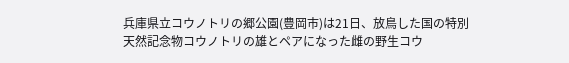兵庫県立コウノトリの郷公園(豊岡市)は21日、放鳥した国の特別天然記念物コウノトリの雄とペアになった雌の野生コウ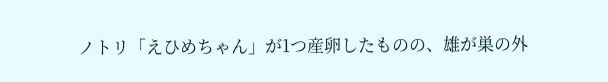ノトリ「えひめちゃん」が1つ産卵したものの、雄が巣の外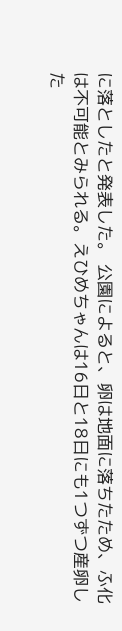に落としたと発表した。 公園によると、卵は地面に落ちたため、ふ化は不可能とみられる。えひめちゃんは16日と18日にも1つずつ産卵した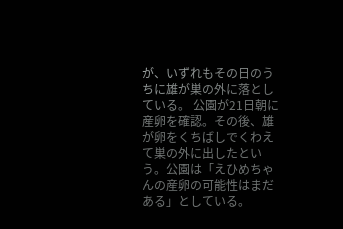が、いずれもその日のうちに雄が巣の外に落としている。 公園が21日朝に産卵を確認。その後、雄が卵をくちばしでくわえて巣の外に出したという。公園は「えひめちゃんの産卵の可能性はまだある」としている。